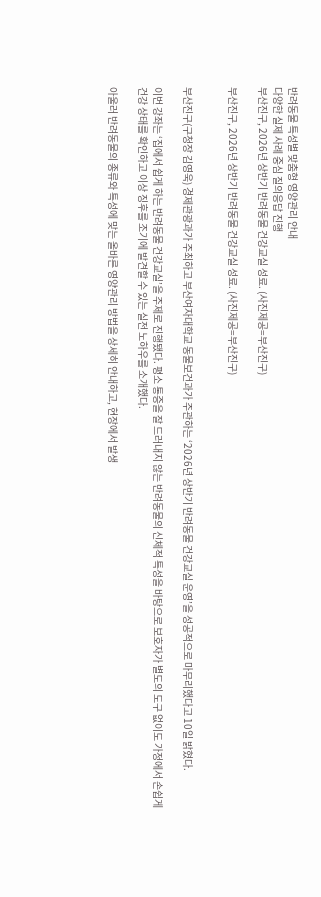반려동물 특성별 맞춤형 영양관리 안내
다양한 실제 사례 중심 질의응답 진행
부산진구, 2026년 상반기 반려동물 건강교실 성료. (사진제공=부산진구)

부산진구, 2026년 상반기 반려동물 건강교실 성료. (사진제공=부산진구)


부산진구(구청장 김영욱) 경제관광과가 주최하고 부산여자대학교 동물보건과가 주관하는 ‘2026년 상반기 반려동물 건강교실 운영’을 성공적으로 마무리했다고 10일 밝혔다.

이번 강좌는 ‘집에서 쉽게 하는 반려동물 건강교실’을 주제로 진행됐다. 평소 통증을 잘 드러내지 않는 반려동물의 신체적 특성을 바탕으로 보호자가 별도의 도구 없이도 가정에서 손쉽게 건강 상태를 확인하고 이상 징후를 조기에 발견할 수 있는 실전 노하우를 소개했다.

아울러 반려동물의 종류와 특성에 맞는 올바른 영양관리 방법을 상세히 안내하고, 현장에서 발생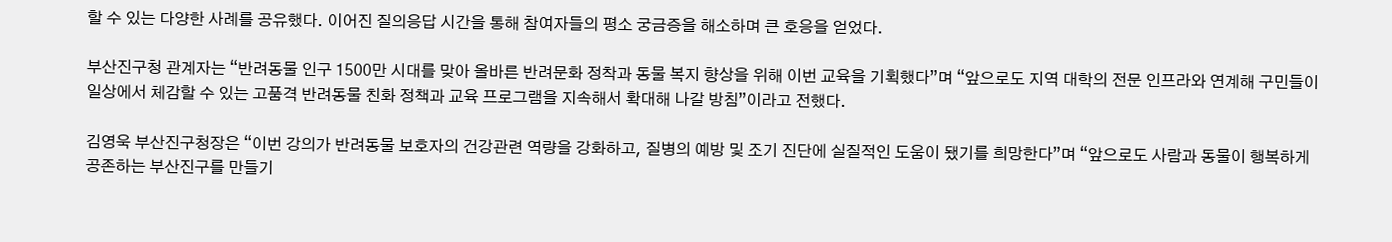할 수 있는 다양한 사례를 공유했다. 이어진 질의응답 시간을 통해 참여자들의 평소 궁금증을 해소하며 큰 호응을 얻었다.

부산진구청 관계자는 “반려동물 인구 1500만 시대를 맞아 올바른 반려문화 정착과 동물 복지 향상을 위해 이번 교육을 기획했다”며 “앞으로도 지역 대학의 전문 인프라와 연계해 구민들이 일상에서 체감할 수 있는 고품격 반려동물 친화 정책과 교육 프로그램을 지속해서 확대해 나갈 방침”이라고 전했다.

김영욱 부산진구청장은 “이번 강의가 반려동물 보호자의 건강관련 역량을 강화하고, 질병의 예방 및 조기 진단에 실질적인 도움이 됐기를 희망한다”며 “앞으로도 사람과 동물이 행복하게 공존하는 부산진구를 만들기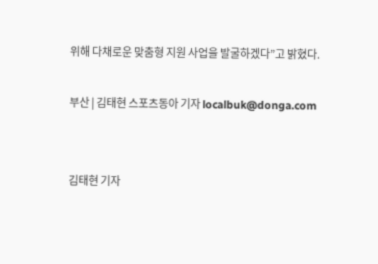위해 다채로운 맞춤형 지원 사업을 발굴하겠다”고 밝혔다.

부산 | 김태현 스포츠동아 기자 localbuk@donga.com


김태현 기자